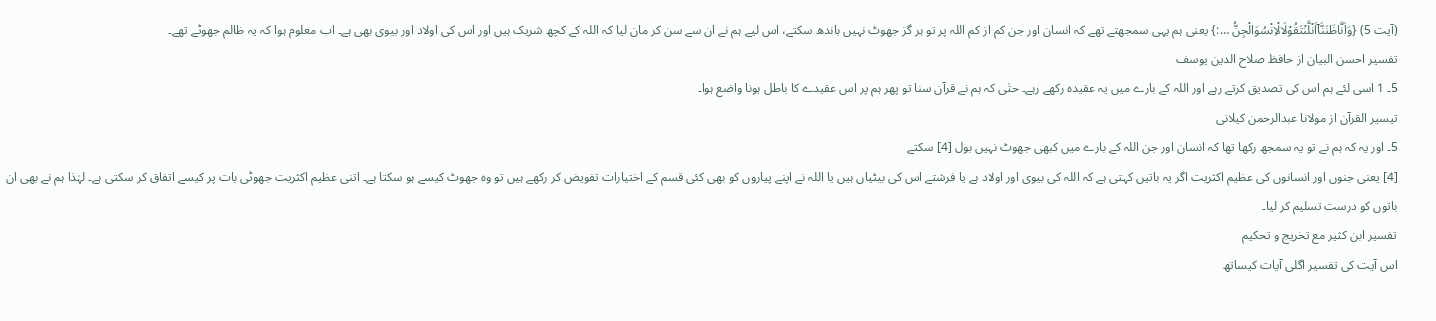(آیت 5) {وَاَنَّاظَنَنَّاۤاَنْلَّنْتَقُوْلَالْاِنْسُوَالْجِنُّ …:} یعنی ہم یہی سمجھتے تھے کہ انسان اور جن کم از کم اللہ پر تو ہر گز جھوٹ نہیں باندھ سکتے، اس لیے ہم نے ان سے سن کر مان لیا کہ اللہ کے کچھ شریک ہیں اور اس کی اولاد اور بیوی بھی ہے۔ اب معلوم ہوا کہ یہ ظالم جھوٹے تھے۔
تفسیر احسن البیان از حافظ صلاح الدین یوسف
5۔ 1 اسی لئے ہم اس کی تصدیق کرتے رہے اور اللہ کے بارے میں یہ عقیدہ رکھے رہے۔ حتٰی کہ ہم نے قرآن سنا تو پھر ہم پر اس عقیدے کا باطل ہونا واضع ہوا۔
تيسير القرآن از مولانا عبدالرحمن کیلانی
5۔ اور یہ کہ ہم نے تو یہ سمجھ رکھا تھا کہ انسان اور جن اللہ کے بارے میں کبھی جھوٹ نہیں بول [4] سکتے
[4] یعنی جنوں اور انسانوں کی عظیم اکثریت اگر یہ باتیں کہتی ہے کہ اللہ کی بیوی اور اولاد ہے یا فرشتے اس کی بیٹیاں ہیں یا اللہ نے اپنے پیاروں کو بھی کئی قسم کے اختیارات تفویض کر رکھے ہیں تو وہ جھوٹ کیسے ہو سکتا ہے۔ اتنی عظیم اکثریت جھوٹی بات پر کیسے اتفاق کر سکتی ہے۔ لہٰذا ہم نے بھی ان باتوں کو درست تسلیم کر لیا۔
تفسیر ابن کثیر مع تخریج و تحکیم
اس آیت کی تفسیر اگلی آیات کیساتھ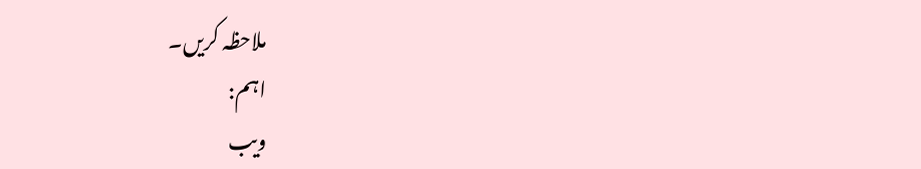ملاحظہ کریں۔
اہم:
ویب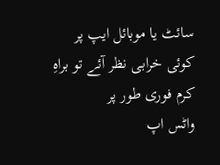سائٹ یا موبائل ایپ پر کوئی خرابی نظر آئے تو براہِ کرم فوری طور پر
واٹس اپ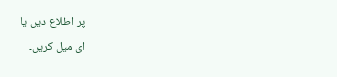پر اطلاع دیں یا
ای میل کریں۔